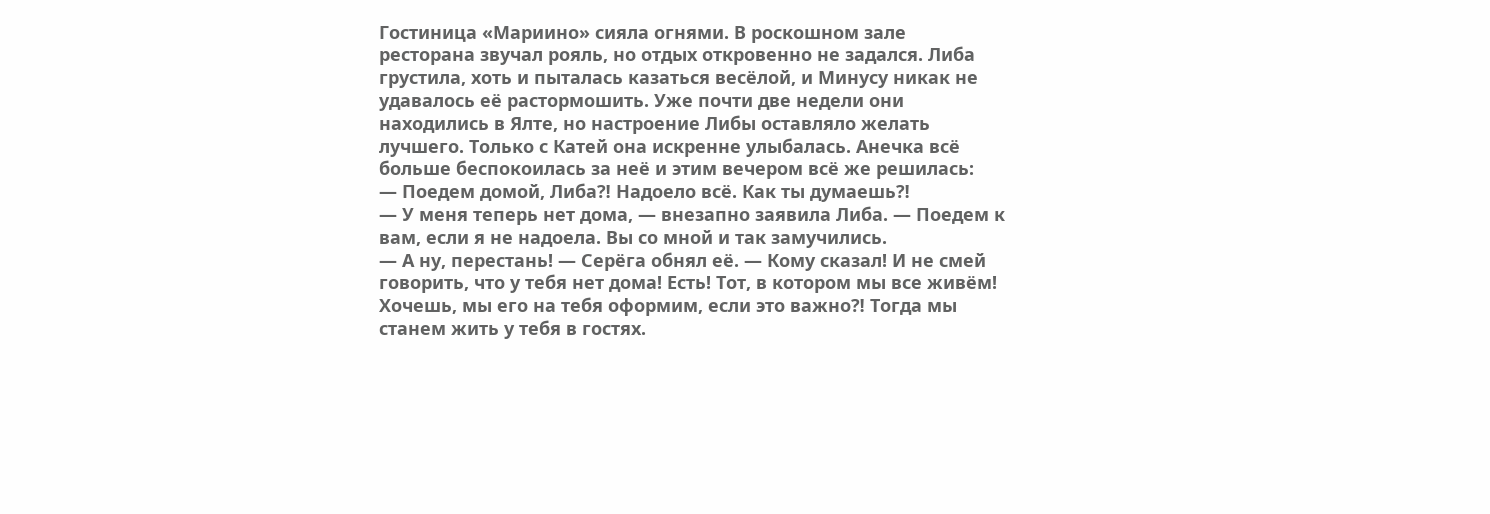Гостиница «Мариино» сияла огнями. В роскошном зале ресторана звучал рояль, но отдых откровенно не задался. Либа грустила, хоть и пыталась казаться весёлой, и Минусу никак не удавалось её растормошить. Уже почти две недели они находились в Ялте, но настроение Либы оставляло желать лучшего. Только с Катей она искренне улыбалась. Анечка всё больше беспокоилась за неё и этим вечером всё же решилась:
— Поедем домой, Либа⁈ Надоело всё. Как ты думаешь⁈
— У меня теперь нет дома, — внезапно заявила Либа. — Поедем к вам, если я не надоела. Вы со мной и так замучились.
— А ну, перестань! — Серёга обнял её. — Кому сказал! И не смей говорить, что у тебя нет дома! Есть! Тот, в котором мы все живём! Хочешь, мы его на тебя оформим, если это важно⁈ Тогда мы станем жить у тебя в гостях.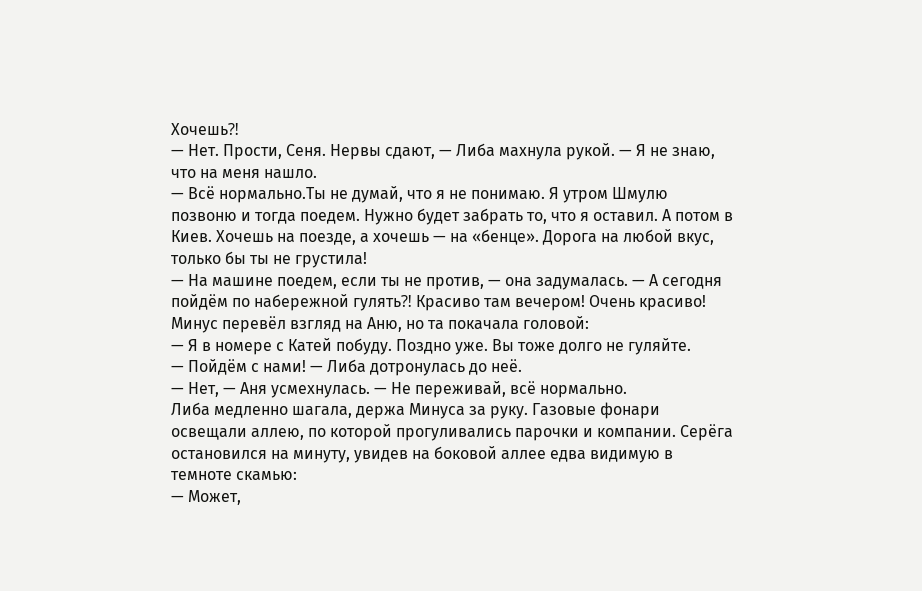Хочешь⁈
— Нет. Прости, Сеня. Нервы сдают, — Либа махнула рукой. — Я не знаю, что на меня нашло.
— Всё нормально.Ты не думай, что я не понимаю. Я утром Шмулю позвоню и тогда поедем. Нужно будет забрать то, что я оставил. А потом в Киев. Хочешь на поезде, а хочешь — на «бенце». Дорога на любой вкус, только бы ты не грустила!
— На машине поедем, если ты не против, — она задумалась. — А сегодня пойдём по набережной гулять⁈ Красиво там вечером! Очень красиво!
Минус перевёл взгляд на Аню, но та покачала головой:
— Я в номере с Катей побуду. Поздно уже. Вы тоже долго не гуляйте.
— Пойдём с нами! — Либа дотронулась до неё.
— Нет, — Аня усмехнулась. — Не переживай, всё нормально.
Либа медленно шагала, держа Минуса за руку. Газовые фонари освещали аллею, по которой прогуливались парочки и компании. Серёга остановился на минуту, увидев на боковой аллее едва видимую в темноте скамью:
— Может,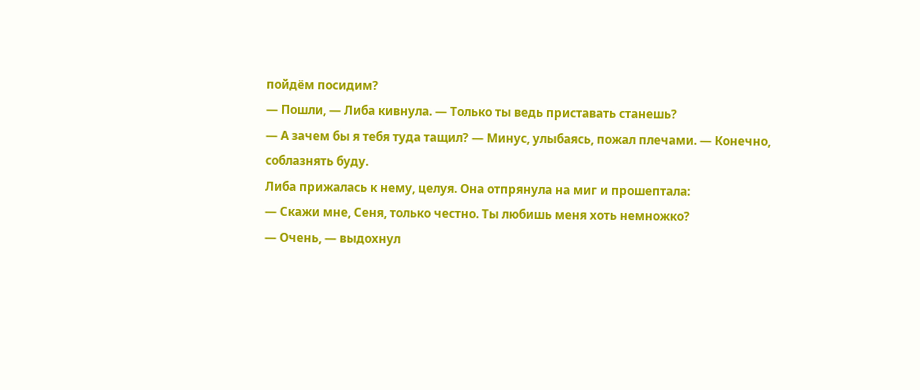пойдём посидим?
— Пошли, — Либа кивнула. — Только ты ведь приставать станешь?
— А зачем бы я тебя туда тащил? — Минус, улыбаясь, пожал плечами. — Конечно, соблазнять буду.
Либа прижалась к нему, целуя. Она отпрянула на миг и прошептала:
— Скажи мне, Сеня, только честно. Ты любишь меня хоть немножко?
— Очень, — выдохнул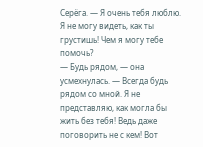Серёга. — Я очень тебя люблю. Я не могу видеть, как ты грустишь! Чем я могу тебе помочь?
— Будь рядом, — она усмехнулась. — Всегда будь рядом со мной. Я не представляю, как могла бы жить без тебя! Ведь даже поговорить не с кем! Вот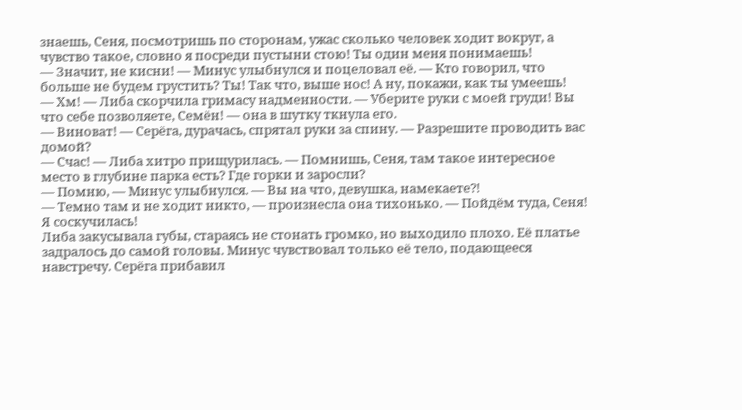знаешь, Сеня, посмотришь по сторонам, ужас сколько человек ходит вокруг, а чувство такое, словно я посреди пустыни стою! Ты один меня понимаешь!
— Значит, не кисни! — Минус улыбнулся и поцеловал её. — Кто говорил, что больше не будем грустить? Ты! Так что, выше нос! А ну, покажи, как ты умеешь!
— Хм! — Либа скорчила гримасу надменности. — Уберите руки с моей груди! Вы что себе позволяете, Семён! — она в шутку ткнула его.
— Виноват! — Серёга, дурачась, спрятал руки за спину. — Разрешите проводить вас домой?
— Счас! — Либа хитро прищурилась. — Помнишь, Сеня, там такое интересное место в глубине парка есть? Где горки и заросли?
— Помню, — Минус улыбнулся. — Вы на что, девушка, намекаете⁈
— Темно там и не ходит никто, — произнесла она тихонько. — Пойдём туда, Сеня! Я соскучилась!
Либа закусывала губы, стараясь не стонать громко, но выходило плохо. Её платье задралось до самой головы. Минус чувствовал только её тело, подающееся навстречу. Серёга прибавил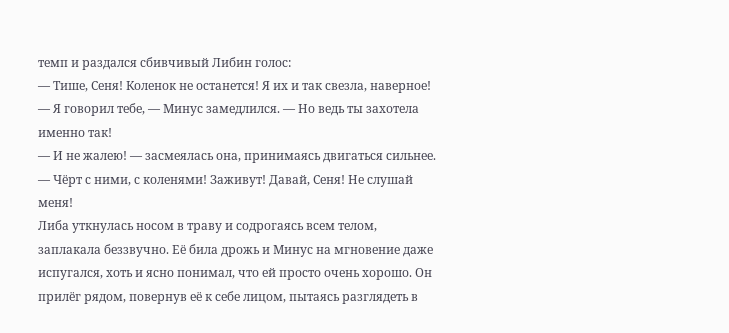темп и раздался сбивчивый Либин голос:
— Тише, Сеня! Коленок не останется! Я их и так свезла, наверное!
— Я говорил тебе, — Минус замедлился. — Но ведь ты захотела именно так!
— И не жалею! — засмеялась она, принимаясь двигаться сильнее. — Чёрт с ними, с коленями! Заживут! Давай, Сеня! Не слушай меня!
Либа уткнулась носом в траву и содрогаясь всем телом, заплакала беззвучно. Её била дрожь и Минус на мгновение даже испугался, хоть и ясно понимал, что ей просто очень хорошо. Он прилёг рядом, повернув её к себе лицом, пытаясь разглядеть в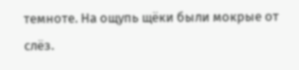темноте. На ощупь щёки были мокрые от слёз.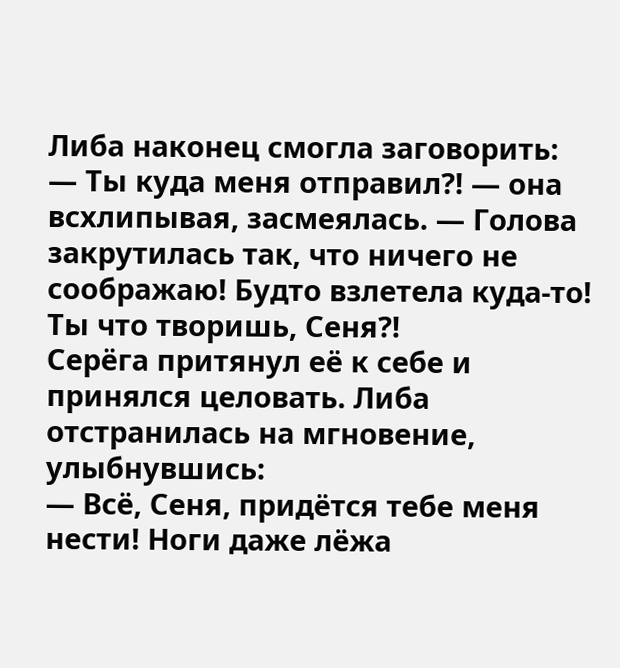Либа наконец смогла заговорить:
— Ты куда меня отправил⁈ — она всхлипывая, засмеялась. — Голова закрутилась так, что ничего не соображаю! Будто взлетела куда-то! Ты что творишь, Сеня⁈
Серёга притянул её к себе и принялся целовать. Либа отстранилась на мгновение, улыбнувшись:
— Всё, Сеня, придётся тебе меня нести! Ноги даже лёжа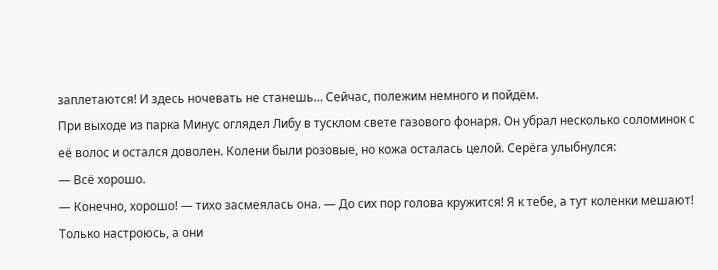заплетаются! И здесь ночевать не станешь… Сейчас, полежим немного и пойдём.
При выходе из парка Минус оглядел Либу в тусклом свете газового фонаря. Он убрал несколько соломинок с её волос и остался доволен. Колени были розовые, но кожа осталась целой. Серёга улыбнулся:
— Всё хорошо.
— Конечно, хорошо! — тихо засмеялась она. — До сих пор голова кружится! Я к тебе, а тут коленки мешают! Только настроюсь, а они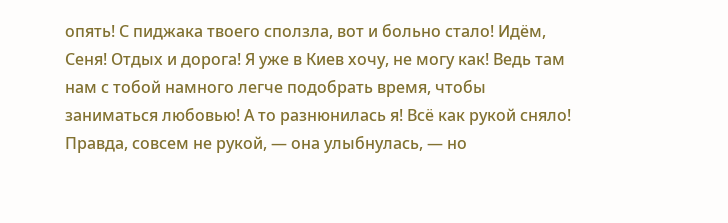опять! С пиджака твоего сползла, вот и больно стало! Идём, Сеня! Отдых и дорога! Я уже в Киев хочу, не могу как! Ведь там нам с тобой намного легче подобрать время, чтобы заниматься любовью! А то разнюнилась я! Всё как рукой сняло! Правда, совсем не рукой, — она улыбнулась, — но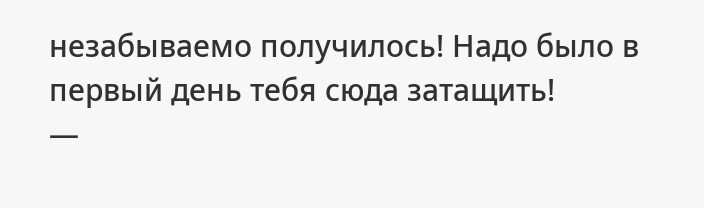незабываемо получилось! Надо было в первый день тебя сюда затащить!
—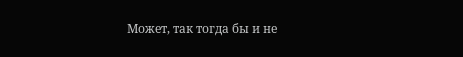Может, так тогда бы и не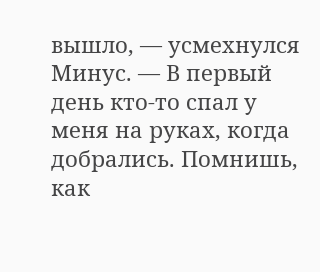вышло, — усмехнулся Минус. — В первый день кто-то спал у меня на руках, когда добрались. Помнишь, как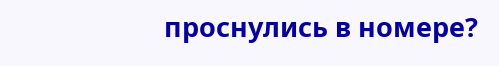проснулись в номере?